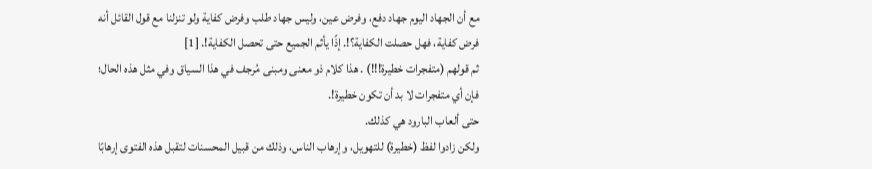مع أن الجهاد اليوم جهاد دفع، وفرض عين، وليس جهاد طلب وفرض كفاية ولو تنزلنا مع قول القائل أنه فرض كفاية، فهل حصلت الكفاية؟!. إذًا يأثم الجميع حتى تحصل الكفاية!. [1]
ثم قولهم (متفجرات خطيرة!!!) . هذا كلام ذو معنى ومبنى مُرجف في هذا السياق وفي مثل هذه الحال؛ فإن أي متفجرات لا بد أن تكون خطيرة!.
حتى ألعاب البارود هي كذلك.
ولكن زادوا لفظ (خطيرة) للتهويل، وإرهاب الناس، وذلك من قبيل المحسنات لتقبل هذه الفتوى إرهابًا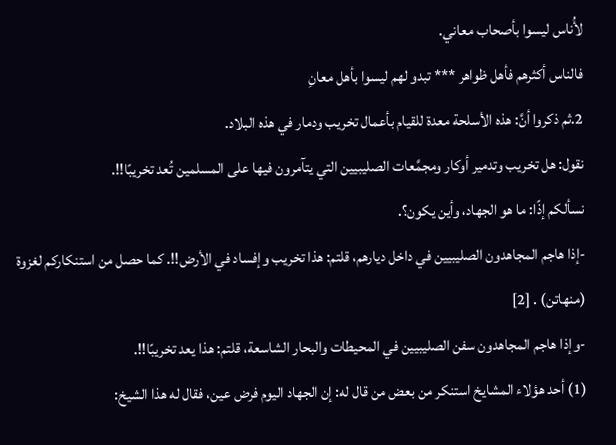لأُناس ليسوا بأصحاب معاني.
فالناس أكثرهم فأهل ظواهر *** تبدو لهم ليسوا بأهل معانِ
2.ثم ذكروا أنَّ: هذه الأسلحة معدة للقيام بأعمال تخريب ودمار في هذه البلاد.
نقول: هل تخريب وتدمير أوكار ومجمَّعات الصليبيين التي يتآمرون فيها على المسلمين تُعد تخريبًا!!.
نسألكم إذًا: ما هو الجهاد، وأين يكون؟.
-إذا هاجم المجاهدون الصليبيين في داخل ديارهم، قلتم: هذا تخريب وإفساد في الأرض!!. كما حصل من استنكاركم لغزوة (منهاتن) . [2]
-وإذا هاجم المجاهدون سفن الصليبيين في المحيطات والبحار الشاسعة، قلتم: هذا يعد تخريبًا!!.
(1) أحد هؤلاء المشايخ استنكر من بعض من قال له: إن الجهاد اليوم فرض عين، فقال له هذا الشيخ: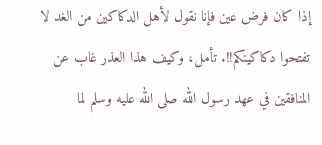إذا كان فرض عين فإنا نقول لأهل الدكاكين من الغد لا تفتحوا دكاكينكم!!. تأمل، وكيف هذا العذر غاب عن المنافقين في عهد رسول الله صلى الله عليه وسلم لما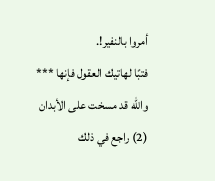أمروا بالنفير!.
فتبًا لهاتيك العقول فإنها *** والله قد مسخت على الأبدان
(2) راجع في ذلك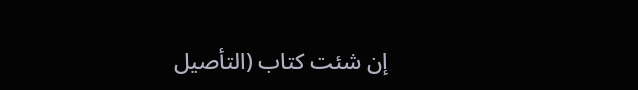إن شئت كتاب (التأصيل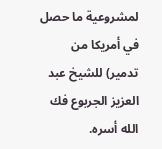لمشروعية ما حصل في أمريكا من تدمير) للشيخ عبد العزيز الجربوع فك الله أسره.